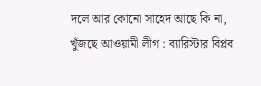দলে আর কোনো সাহেদ আছে কি না, খুঁজছে আওয়ামী লীগ : ব্যারিস্টার বিপ্লব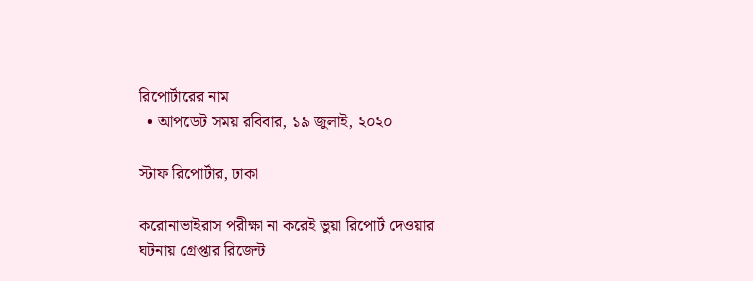রিপোর্টারের নাম
  • আপডেট সময় রবিবার, ১৯ জুলাই, ২০২০

স্টাফ রিপোর্টার, ঢাকা

করোনাভাইরাস পরীক্ষা না করেই ভুয়া রিপোর্ট দেওয়ার ঘটনায় গ্রেপ্তার রিজেন্ট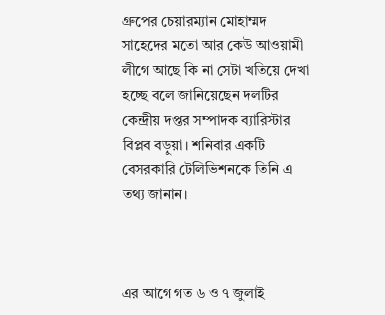গ্রুপের চেয়ারম্যান মোহাম্মদ সাহেদের মতো আর কেউ আওয়ামী লীগে আছে কি না সেটা খতিয়ে দেখা হচ্ছে বলে জানিয়েছেন দলটির কেন্দ্রীয় দপ্তর সম্পাদক ব্যারিস্টার বিপ্লব বড়ুয়া। শনিবার একটি বেসরকারি টেলিভিশনকে তিনি এ তথ্য জানান।



এর আগে গত ৬ ও ৭ জুলাই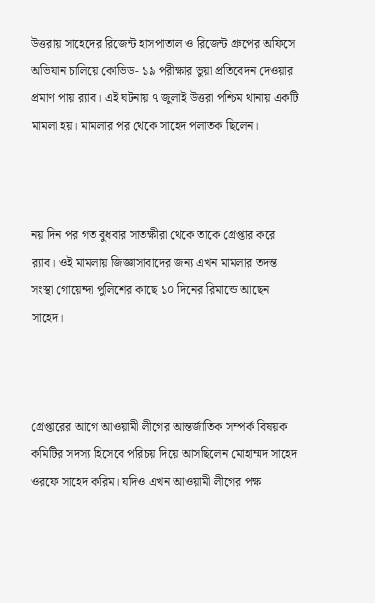উত্তরায় সাহেদের রিজেন্ট হাসপাতাল ও রিজেন্ট গ্রুপের অফিসে অভিযান চালিয়ে কোভিড- ১৯ পরীক্ষার ভুয়া প্রতিবেদন দেওয়ার প্রমাণ পায় র‌্যাব। এই ঘটনায় ৭ জুলাই উত্তরা পশ্চিম থানায় একটি মামলা হয়। মামলার পর থেকে সাহেদ পলাতক ছিলেন।



নয় দিন পর গত বুধবার সাতক্ষীরা থেকে তাকে গ্রেপ্তার করে র‌্যাব। ওই মামলায় জিজ্ঞাসাবাদের জন্য এখন মামলার তদন্ত সংস্থা গোয়েন্দা পুলিশের কাছে ১০ দিনের রিমান্ডে আছেন সাহেদ।



গ্রেপ্তারের আগে আওয়ামী লীগের আন্তর্জাতিক সম্পর্ক বিষয়ক কমিটির সদস্য হিসেবে পরিচয় দিয়ে আসছিলেন মোহাম্মদ সাহেদ ওরফে সাহেদ করিম। যদিও এখন আওয়ামী লীগের পক্ষ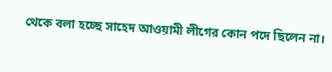থেকে বলা হচ্ছে সাহেদ আওয়ামী লীগের কোন পদে ছিলেন না।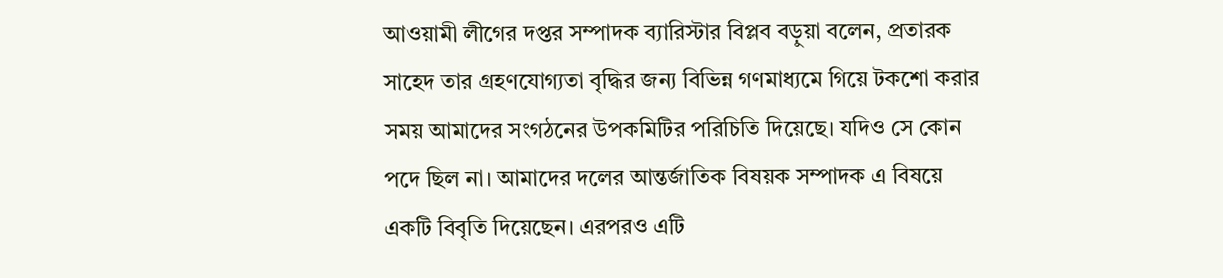আওয়ামী লীগের দপ্তর সম্পাদক ব্যারিস্টার বিপ্লব বড়ুয়া বলেন, প্রতারক সাহেদ তার গ্রহণযোগ্যতা বৃদ্ধির জন্য বিভিন্ন গণমাধ্যমে গিয়ে টকশো করার সময় আমাদের সংগঠনের উপকমিটির পরিচিতি দিয়েছে। যদিও সে কোন পদে ছিল না। আমাদের দলের আন্তর্জাতিক বিষয়ক সম্পাদক এ বিষয়ে একটি বিবৃতি দিয়েছেন। এরপরও এটি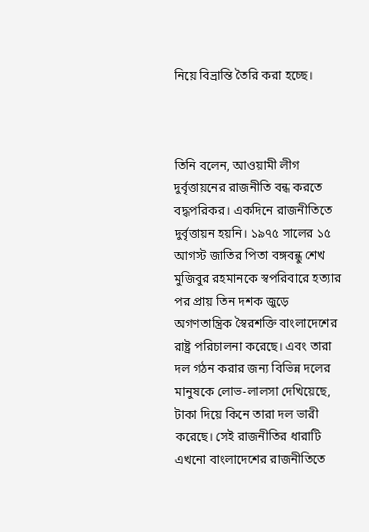নিয়ে বিভ্রান্তি তৈরি করা হচ্ছে।



তিনি বলেন, আওয়ামী লীগ দুর্বৃত্তায়নের রাজনীতি বন্ধ করতে বদ্ধপরিকর। একদিনে রাজনীতিতে দুর্বৃত্তায়ন হয়নি। ১৯৭৫ সালের ১৫ আগস্ট জাতির পিতা বঙ্গবন্ধু শেখ মুজিবুর রহমানকে স্বপরিবারে হত্যার পর প্রায় তিন দশক জুড়ে অগণতান্ত্রিক স্বৈরশক্তি বাংলাদেশের রাষ্ট্র পরিচালনা করেছে। এবং তারা দল গঠন করার জন্য বিভিন্ন দলের মানুষকে লোভ-লালসা দেখিয়েছে, টাকা দিয়ে কিনে তারা দল ভারী করেছে। সেই রাজনীতির ধারাটি এখনো বাংলাদেশের রাজনীতিতে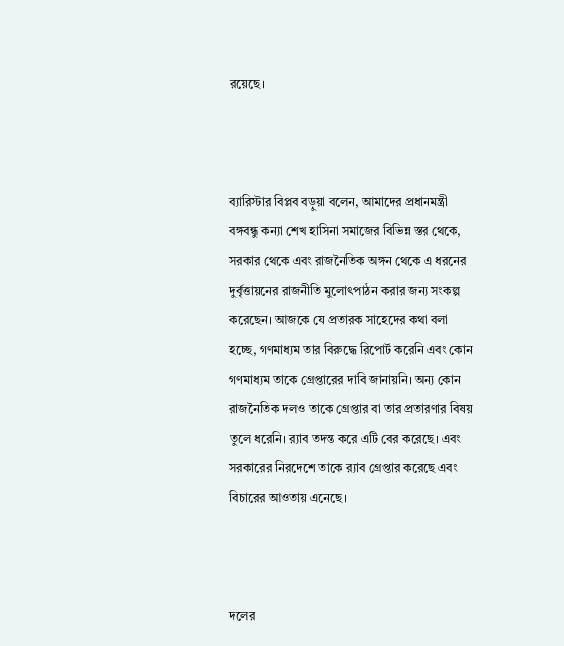রয়েছে।



ব্যারিস্টার বিপ্লব বড়ুয়া বলেন, আমাদের প্রধানমন্ত্রী বঙ্গবন্ধু কন্যা শেখ হাসিনা সমাজের বিভিন্ন স্তর থেকে, সরকার থেকে এবং রাজনৈতিক অঙ্গন থেকে এ ধরনের দুর্বৃত্তায়নের রাজনীতি মুলোৎপাঠন করার জন্য সংকল্প করেছেন। আজকে যে প্রতারক সাহেদের কথা বলা হচ্ছে, গণমাধ্যম তার বিরুদ্ধে রিপোর্ট করেনি এবং কোন গণমাধ্যম তাকে গ্রেপ্তারের দাবি জানায়নি। অন্য কোন রাজনৈতিক দলও তাকে গ্রেপ্তার বা তার প্রতারণার বিষয় তুলে ধরেনি। র‌্যাব তদন্ত করে এটি বের করেছে। এবং সরকারের নিরদেশে তাকে র‌্যাব গ্রেপ্তার করেছে এবং বিচারের আওতায় এনেছে।



দলের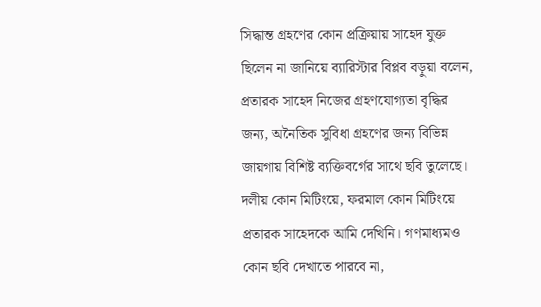সিদ্ধান্ত গ্রহণের কোন প্রক্রিয়ায় সাহেদ যুক্ত ছিলেন না জানিয়ে ব্যারিস্টার বিপ্লব বড়ুয়া বলেন, প্রতারক সাহেদ নিজের গ্রহণযোগ্যতা বৃদ্ধির জন্য, অনৈতিক সুবিধা গ্রহণের জন্য বিভিন্ন জায়গায় বিশিষ্ট ব্যক্তিবর্গের সাথে ছবি তুলেছে। দলীয় কোন মিটিংয়ে, ফরমাল কোন মিটিংয়ে প্রতারক সাহেদকে আমি দেখিনি। গণমাধ্যমও কোন ছবি দেখাতে পারবে না,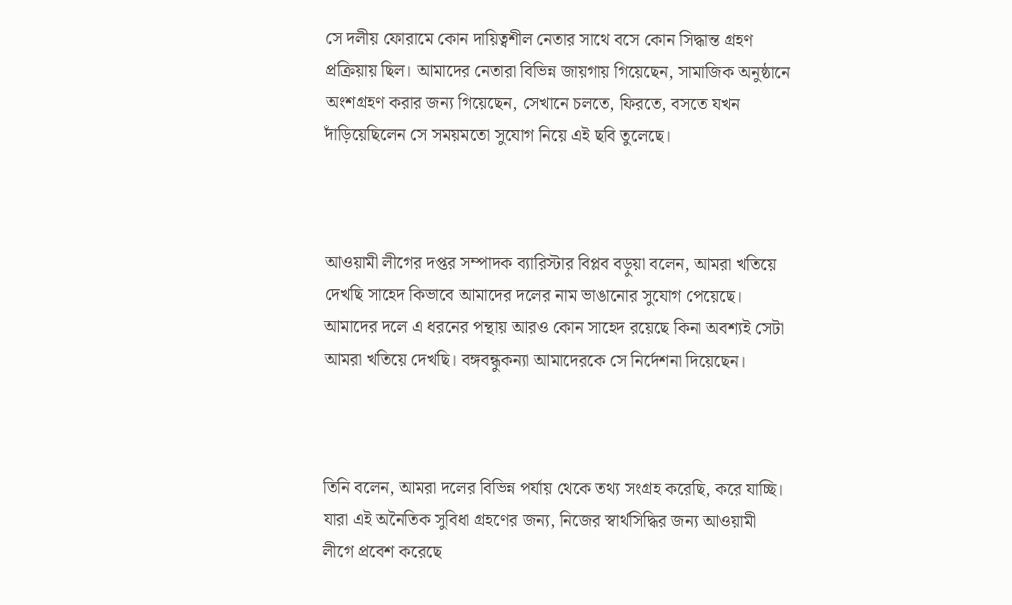সে দলীয় ফোরামে কোন দায়িত্বশীল নেতার সাথে বসে কোন সিদ্ধান্ত গ্রহণ প্রক্রিয়ায় ছিল। আমাদের নেতারা বিভিন্ন জায়গায় গিয়েছেন, সামাজিক অনুষ্ঠানে অংশগ্রহণ করার জন্য গিয়েছেন, সেখানে চলতে, ফিরতে, বসতে যখন দাঁড়িয়েছিলেন সে সময়মতো সুযোগ নিয়ে এই ছবি তুলেছে।



আওয়ামী লীগের দপ্তর সম্পাদক ব্যারিস্টার বিপ্লব বড়ুয়া বলেন, আমরা খতিয়ে দেখছি সাহেদ কিভাবে আমাদের দলের নাম ভাঙানোর সুযোগ পেয়েছে। আমাদের দলে এ ধরনের পন্থায় আরও কোন সাহেদ রয়েছে কিনা অবশ্যই সেটা আমরা খতিয়ে দেখছি। বঙ্গবন্ধুকন্যা আমাদেরকে সে নির্দেশনা দিয়েছেন।



তিনি বলেন, আমরা দলের বিভিন্ন পর্যায় থেকে তথ্য সংগ্রহ করেছি, করে যাচ্ছি। যারা এই অনৈতিক সুবিধা গ্রহণের জন্য, নিজের স্বার্থসিদ্ধির জন্য আওয়ামী লীগে প্রবেশ করেছে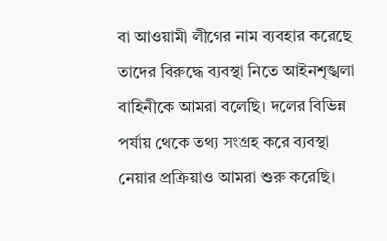বা আওয়ামী লীগের নাম ব্যবহার করেছে তাদের বিরুদ্ধে ব্যবস্থা নিতে আইনশৃঙ্খলা বাহিনীকে আমরা বলেছি। দলের বিভিন্ন পর্যায় থেকে তথ্য সংগ্রহ করে ব্যবস্থা নেয়ার প্রক্রিয়াও আমরা শুরু করেছি।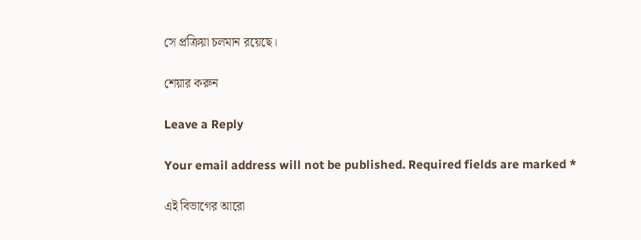সে প্রক্রিয়া চলমান রয়েছে।

শেয়ার করুন

Leave a Reply

Your email address will not be published. Required fields are marked *

এই বিভাগের আরো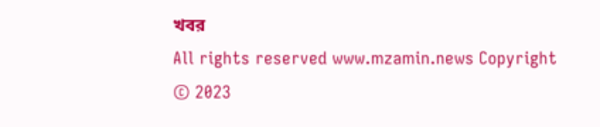খবর
All rights reserved www.mzamin.news Copyright © 2023